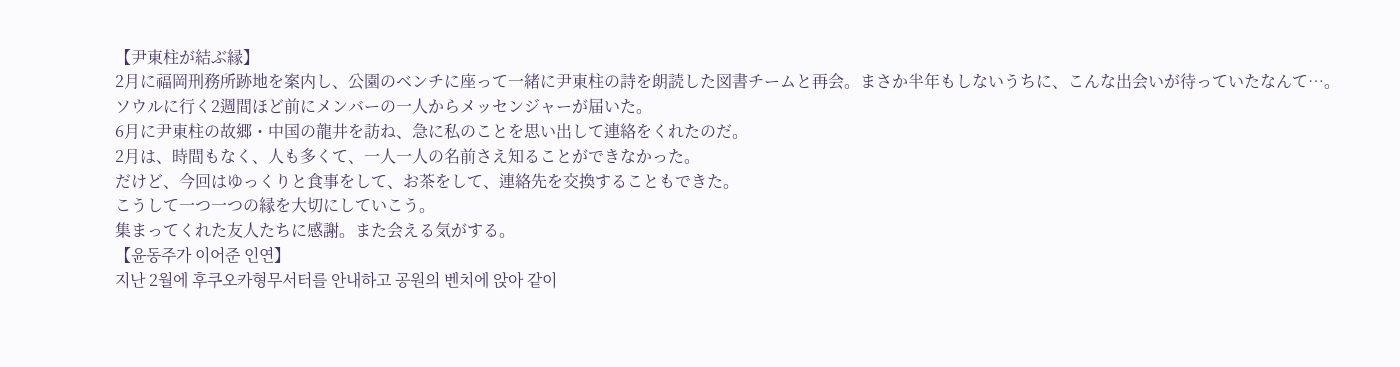【尹東柱が結ぶ縁】
2月に福岡刑務所跡地を案内し、公園のベンチに座って一緒に尹東柱の詩を朗読した図書チームと再会。まさか半年もしないうちに、こんな出会いが待っていたなんて…。
ソウルに行く2週間ほど前にメンバーの一人からメッセンジャーが届いた。
6月に尹東柱の故郷・中国の龍井を訪ね、急に私のことを思い出して連絡をくれたのだ。
2月は、時間もなく、人も多くて、一人一人の名前さえ知ることができなかった。
だけど、今回はゆっくりと食事をして、お茶をして、連絡先を交換することもできた。
こうして一つ一つの縁を大切にしていこう。
集まってくれた友人たちに感謝。また会える気がする。
【윤동주가 이어준 인연】
지난 2월에 후쿠오카형무서터를 안내하고 공원의 벤치에 앉아 같이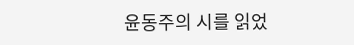윤동주의 시를 읽었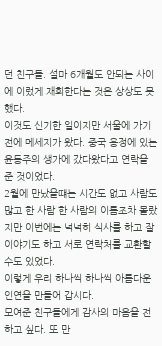던 친구돌. 설마 6개월도 안되는 사이에 이렀게 재회한다는 것은 상상도 못했다.
이것도 신기한 일이지만 서울에 가기전에 메세지가 왔다. 중국 용정에 있는 윤동주의 생가에 갔다왔다고 연락을 준 것이었다.
2월에 만났을떄는 시간도 없고 사람도 많고 한 사람 한 사람의 이름조차 몰랐지만 이번에는 넉넉히 식사를 하고 잘 이야기도 하고 서로 연락처를 교환할 수도 있었다.
이렇게 우리 하나씩 하나씩 아름다운 인연을 만들어 갑시다.
모여준 친구들에게 감사의 마음을 전하고 싶다. 또 만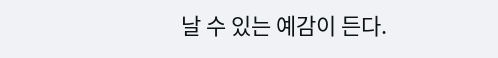날 수 있는 예감이 든다.